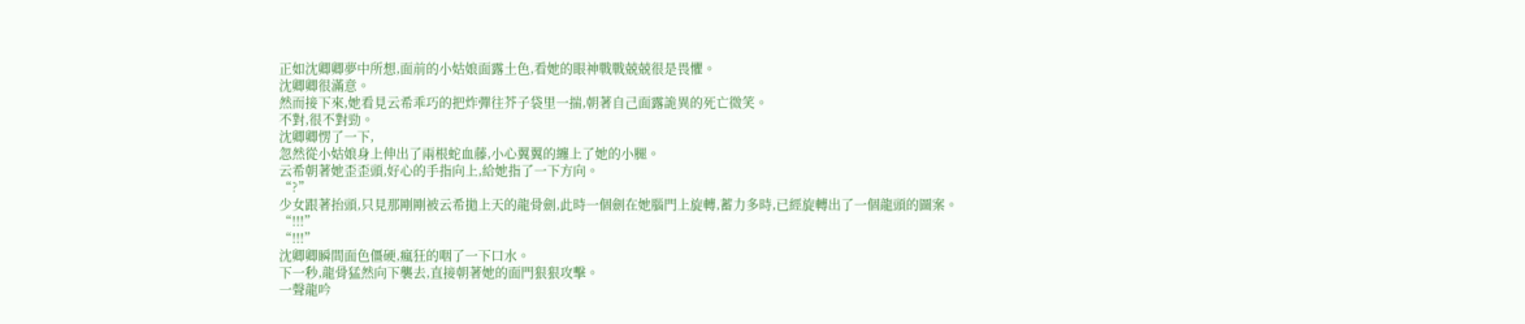正如沈卿卿夢中所想,面前的小姑娘面露土色,看她的眼神戰戰兢兢很是畏懼。
沈卿卿很滿意。
然而接下來,她看見云希乖巧的把炸彈往芥子袋里一揣,朝著自己面露詭異的死亡微笑。
不對,很不對勁。
沈卿卿愣了一下,
忽然從小姑娘身上伸出了兩根蛇血藤,小心翼翼的纏上了她的小腿。
云希朝著她歪歪頭,好心的手指向上,給她指了一下方向。
“?”
少女跟著抬頭,只見那剛剛被云希拋上天的龍骨劍,此時一個劍在她腦門上旋轉,蓄力多時,已經旋轉出了一個龍頭的圖案。
“!!!”
“!!!”
沈卿卿瞬間面色僵硬,瘋狂的咽了一下口水。
下一秒,龍骨猛然向下襲去,直接朝著她的面門狠狠攻擊。
一聲龍吟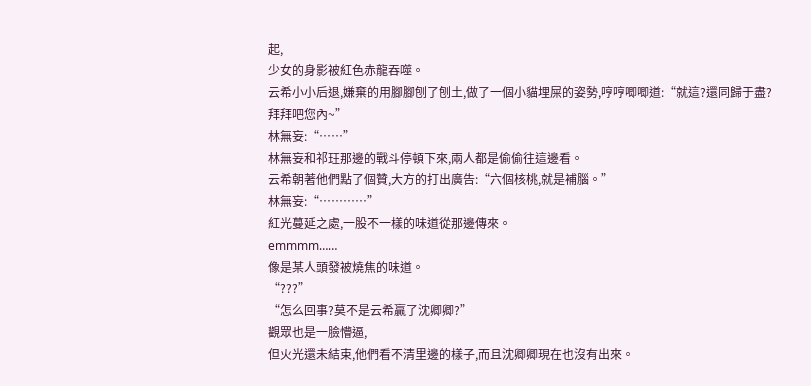起,
少女的身影被紅色赤龍吞噬。
云希小小后退,嫌棄的用腳腳刨了刨土,做了一個小貓埋屎的姿勢,哼哼唧唧道:“就這?還同歸于盡?拜拜吧您內~”
林無妄:“……”
林無妄和祁玨那邊的戰斗停頓下來,兩人都是偷偷往這邊看。
云希朝著他們點了個贊,大方的打出廣告:“六個核桃,就是補腦。”
林無妄:“…………”
紅光蔓延之處,一股不一樣的味道從那邊傳來。
emmmm……
像是某人頭發被燒焦的味道。
“???”
“怎么回事?莫不是云希贏了沈卿卿?”
觀眾也是一臉懵逼,
但火光還未結束,他們看不清里邊的樣子,而且沈卿卿現在也沒有出來。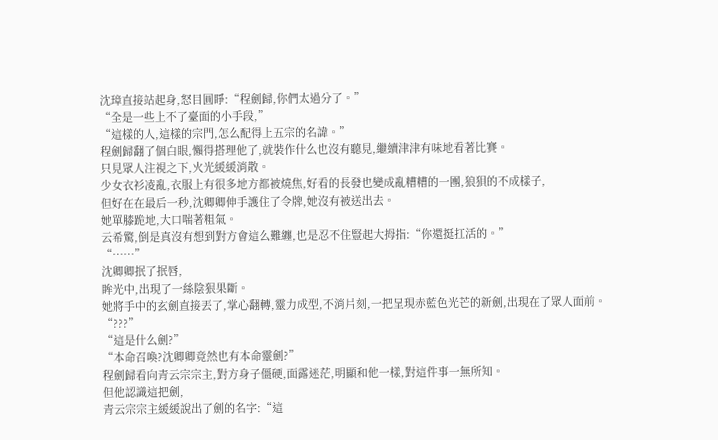沈璋直接站起身,怒目圓睜:“程劍歸,你們太過分了。”
“全是一些上不了臺面的小手段,”
“這樣的人,這樣的宗門,怎么配得上五宗的名諱。”
程劍歸翻了個白眼,懶得搭理他了,就裝作什么也沒有聽見,繼續津津有味地看著比賽。
只見眾人注視之下,火光緩緩消散。
少女衣衫凌亂,衣服上有很多地方都被燒焦,好看的長發也變成亂糟糟的一團,狼狽的不成樣子,
但好在在最后一秒,沈卿卿伸手護住了令牌,她沒有被送出去。
她單膝跪地,大口喘著粗氣。
云希驚,倒是真沒有想到對方會這么難纏,也是忍不住豎起大拇指:“你還挺扛活的。”
“……”
沈卿卿抿了抿唇,
眸光中,出現了一絲陰狠果斷。
她將手中的玄劍直接丟了,掌心翻轉,靈力成型,不消片刻,一把呈現赤藍色光芒的新劍,出現在了眾人面前。
“???”
“這是什么劍?”
“本命召喚?沈卿卿竟然也有本命靈劍?”
程劍歸看向青云宗宗主,對方身子僵硬,面露迷茫,明顯和他一樣,對這件事一無所知。
但他認識這把劍,
青云宗宗主緩緩說出了劍的名字:“這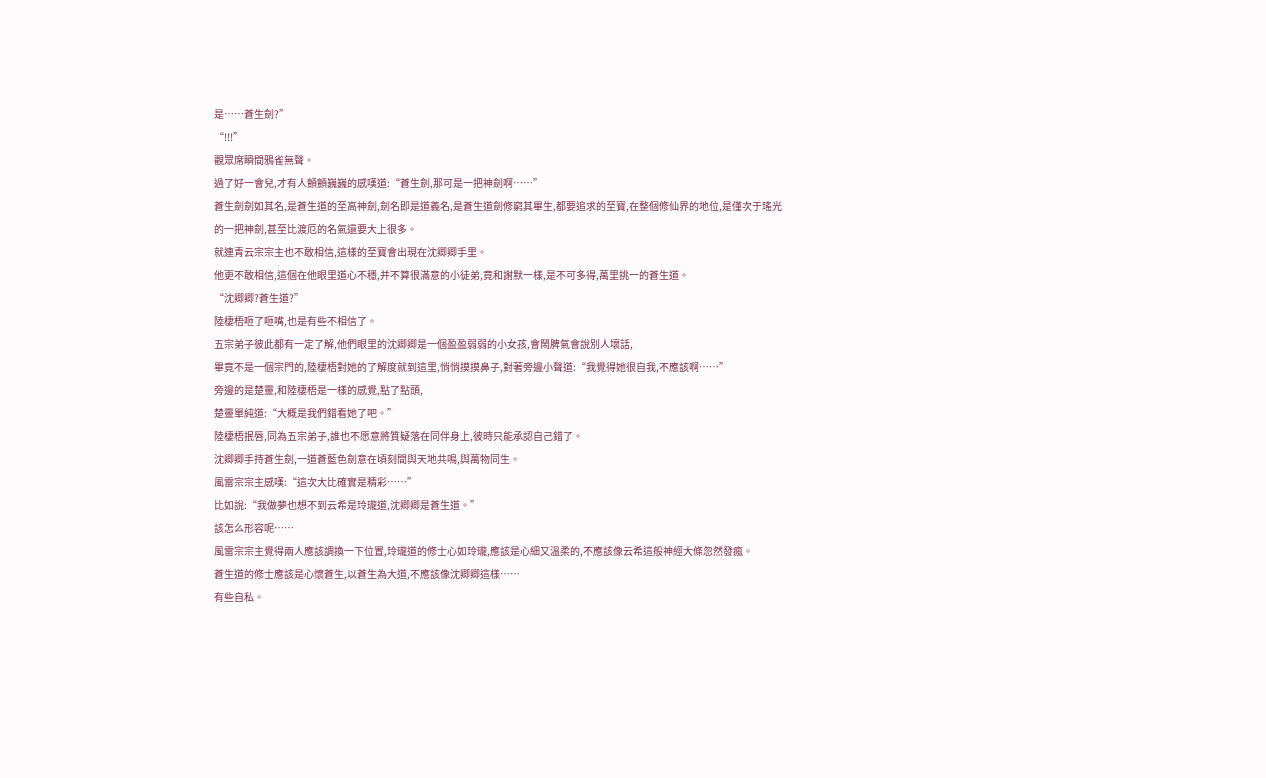是……蒼生劍?”
“!!!”
觀眾席瞬間鴉雀無聲。
過了好一會兒,才有人顫顫巍巍的感嘆道:“蒼生劍,那可是一把神劍啊……”
蒼生劍劍如其名,是蒼生道的至高神劍,劍名即是道義名,是蒼生道劍修窮其畢生,都要追求的至寶,在整個修仙界的地位,是僅次于瑤光的一把神劍,甚至比渡厄的名氣還要大上很多。
就連青云宗宗主也不敢相信,這樣的至寶會出現在沈卿卿手里。
他更不敢相信,這個在他眼里道心不穩,并不算很滿意的小徒弟,竟和謝默一樣,是不可多得,萬里挑一的蒼生道。
“沈卿卿?蒼生道?”
陸棲梧咂了咂嘴,也是有些不相信了。
五宗弟子彼此都有一定了解,他們眼里的沈卿卿是一個盈盈弱弱的小女孩,會鬧脾氣會說別人壞話,
畢竟不是一個宗門的,陸棲梧對她的了解度就到這里,悄悄摸摸鼻子,對著旁邊小聲道:“我覺得她很自我,不應該啊……”
旁邊的是楚靈,和陸棲梧是一樣的感覺,點了點頭,
楚靈單純道:“大概是我們錯看她了吧。”
陸棲梧抿唇,同為五宗弟子,誰也不愿意將質疑落在同伴身上,彼時只能承認自己錯了。
沈卿卿手持蒼生劍,一道蒼藍色劍意在頃刻間與天地共鳴,與萬物同生。
風雷宗宗主感嘆:“這次大比確實是精彩……”
比如說:“我做夢也想不到云希是玲瓏道,沈卿卿是蒼生道。”
該怎么形容呢……
風雷宗宗主覺得兩人應該調換一下位置,玲瓏道的修士心如玲瓏,應該是心細又溫柔的,不應該像云希這般神經大條忽然發瘋。
蒼生道的修士應該是心懷蒼生,以蒼生為大道,不應該像沈卿卿這樣……
有些自私。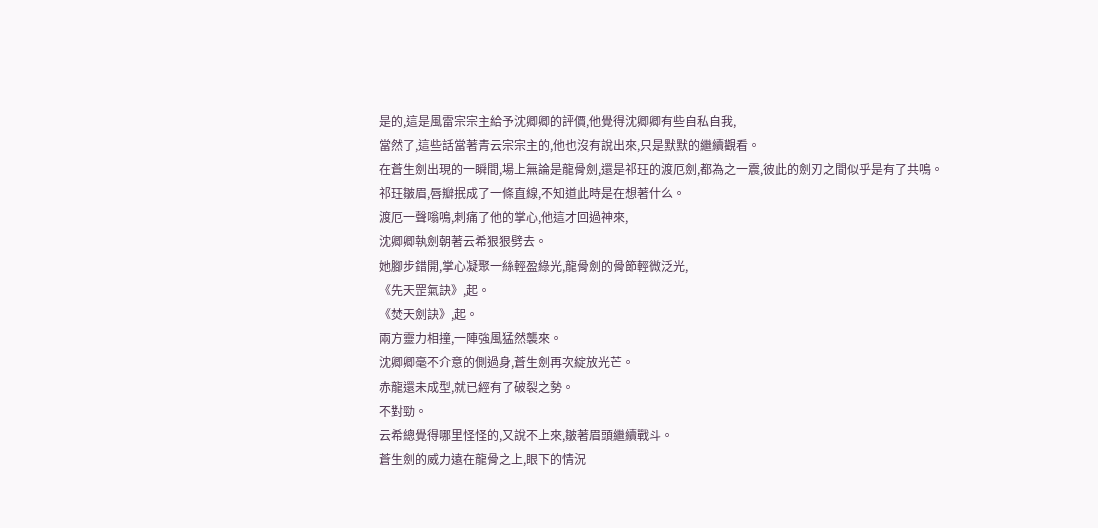是的,這是風雷宗宗主給予沈卿卿的評價,他覺得沈卿卿有些自私自我,
當然了,這些話當著青云宗宗主的,他也沒有說出來,只是默默的繼續觀看。
在蒼生劍出現的一瞬間,場上無論是龍骨劍,還是祁玨的渡厄劍,都為之一震,彼此的劍刃之間似乎是有了共鳴。
祁玨皺眉,唇瓣抿成了一條直線,不知道此時是在想著什么。
渡厄一聲嗡鳴,刺痛了他的掌心,他這才回過神來,
沈卿卿執劍朝著云希狠狠劈去。
她腳步錯開,掌心凝聚一絲輕盈綠光,龍骨劍的骨節輕微泛光,
《先天罡氣訣》,起。
《焚天劍訣》,起。
兩方靈力相撞,一陣強風猛然襲來。
沈卿卿毫不介意的側過身,蒼生劍再次綻放光芒。
赤龍還未成型,就已經有了破裂之勢。
不對勁。
云希總覺得哪里怪怪的,又說不上來,皺著眉頭繼續戰斗。
蒼生劍的威力遠在龍骨之上,眼下的情況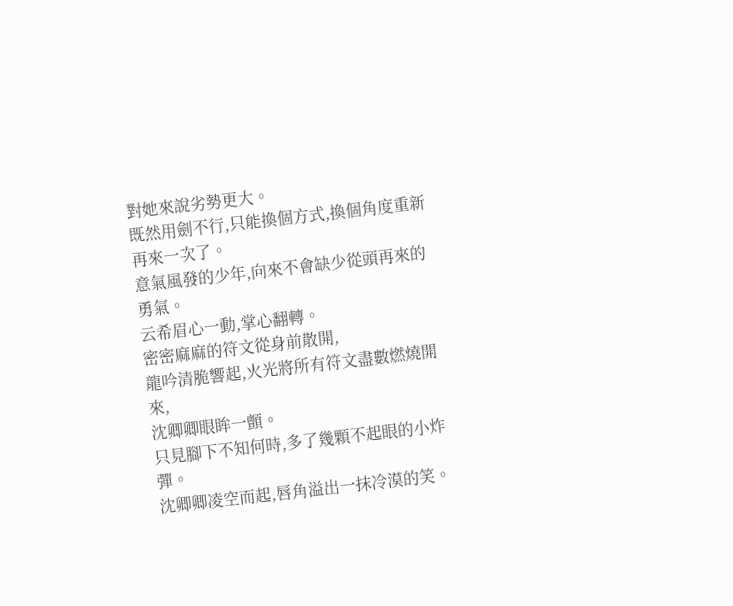對她來說劣勢更大。
既然用劍不行,只能換個方式,換個角度重新再來一次了。
意氣風發的少年,向來不會缺少從頭再來的勇氣。
云希眉心一動,掌心翻轉。
密密麻麻的符文從身前散開,
龍吟清脆響起,火光將所有符文盡數燃燒開來,
沈卿卿眼眸一顫。
只見腳下不知何時,多了幾顆不起眼的小炸彈。
沈卿卿凌空而起,唇角溢出一抹冷漠的笑。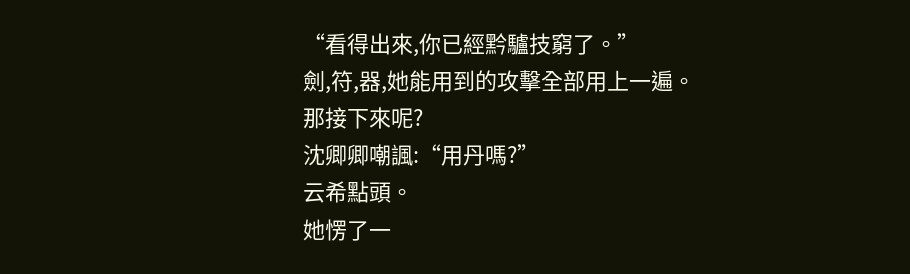“看得出來,你已經黔驢技窮了。”
劍,符,器,她能用到的攻擊全部用上一遍。
那接下來呢?
沈卿卿嘲諷:“用丹嗎?”
云希點頭。
她愣了一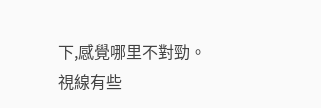下,感覺哪里不對勁。
視線有些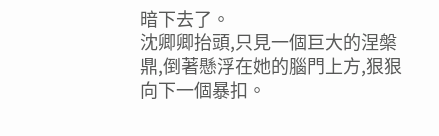暗下去了。
沈卿卿抬頭,只見一個巨大的涅槃鼎,倒著懸浮在她的腦門上方,狠狠向下一個暴扣。